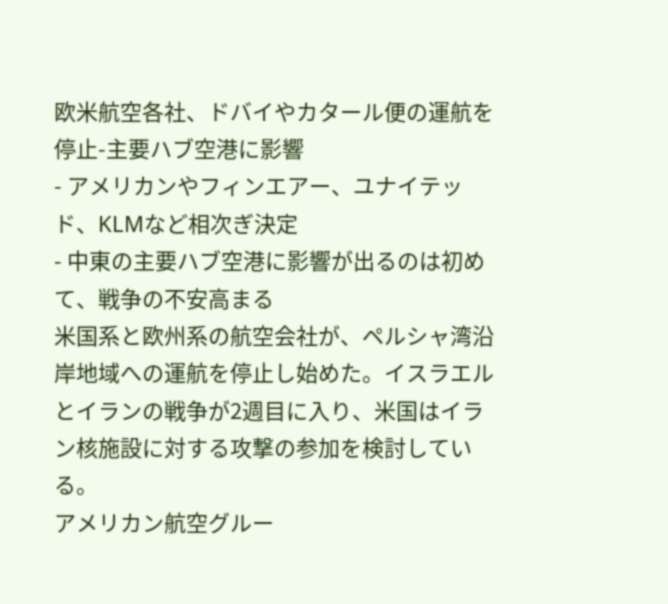欧米航空各社、ドバイやカタール便の運航を停止-主要ハブ空港に影響
- アメリカンやフィンエアー、ユナイテッド、KLMなど相次ぎ決定
- 中東の主要ハブ空港に影響が出るのは初めて、戦争の不安高まる
米国系と欧州系の航空会社が、ペルシャ湾沿岸地域への運航を停止し始めた。イスラエルとイランの戦争が2週目に入り、米国はイラン核施設に対する攻撃の参加を検討している。
アメリカン航空グルー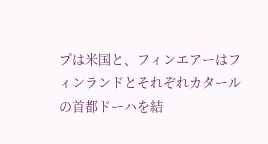プは米国と、フィンエアーはフィンランドとそれぞれカタールの首都ドーハを結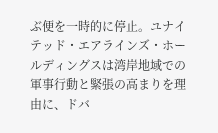ぶ便を一時的に停止。ユナイテッド・エアラインズ・ホールディングスは湾岸地域での軍事行動と緊張の高まりを理由に、ドバ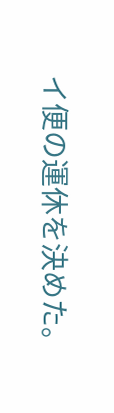イ便の運休を決めた。